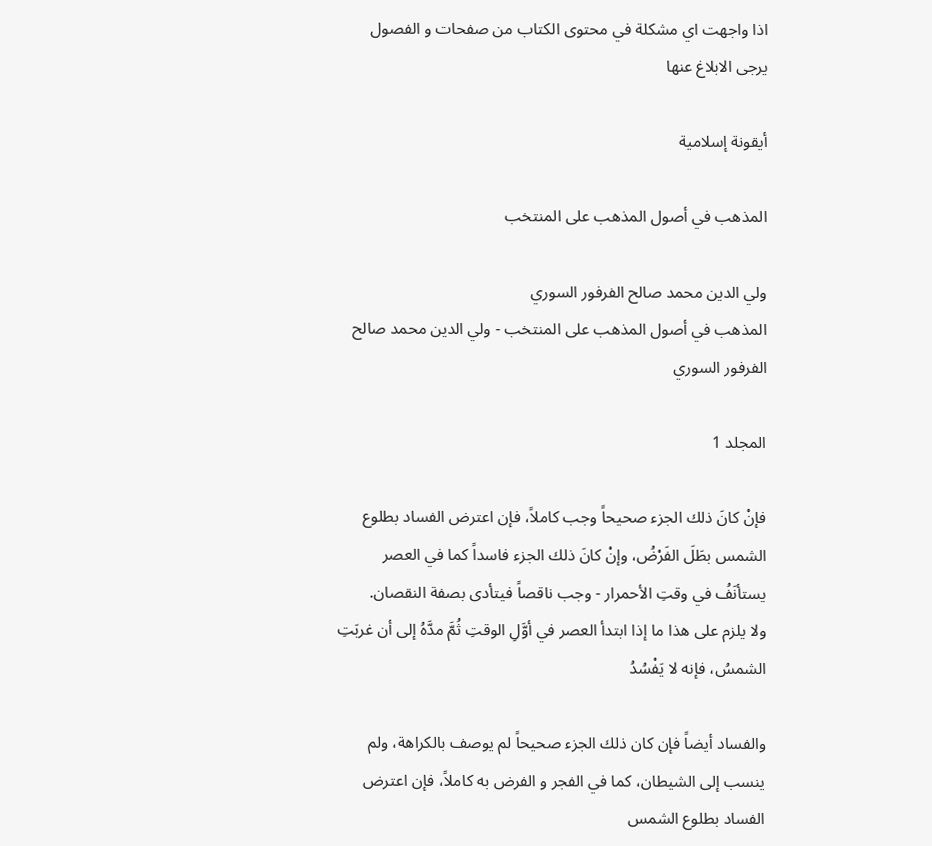اذا واجهت اي مشكلة في محتوى الكتاب من صفحات و الفصول يرجى الابلاغ عنها

أيقونة إسلامية

المذهب في أصول المذهب على المنتخب

ولي الدين محمد صالح الفرفور السوري
المذهب في أصول المذهب على المنتخب - ولي الدين محمد صالح الفرفور السوري

المجلد 1

فإنْ كانَ ذلك الجزء صحيحاً وجب كاملاً، فإن اعترض الفساد بطلوع الشمس بطَلَ الفَرْضُ، وإنْ كانَ ذلك الجزء فاسداً كما في العصر يستأنَفُ في وقتِ الأحمرار - وجب ناقصاً فيتأدى بصفة النقصان.
ولا يلزم على هذا ما إذا ابتدأ العصر في أوَّلِ الوقتِ ثُمَّ مدَّهُ إلى أن غربَتِ الشمسُ، فإنه لا يَفْسُدُ

والفساد أيضاً فإن كان ذلك الجزء صحيحاً لم يوصف بالكراهة، ولم ينسب إلى الشيطان، كما في الفجر و الفرض به كاملاً، فإن اعترض الفساد بطلوع الشمس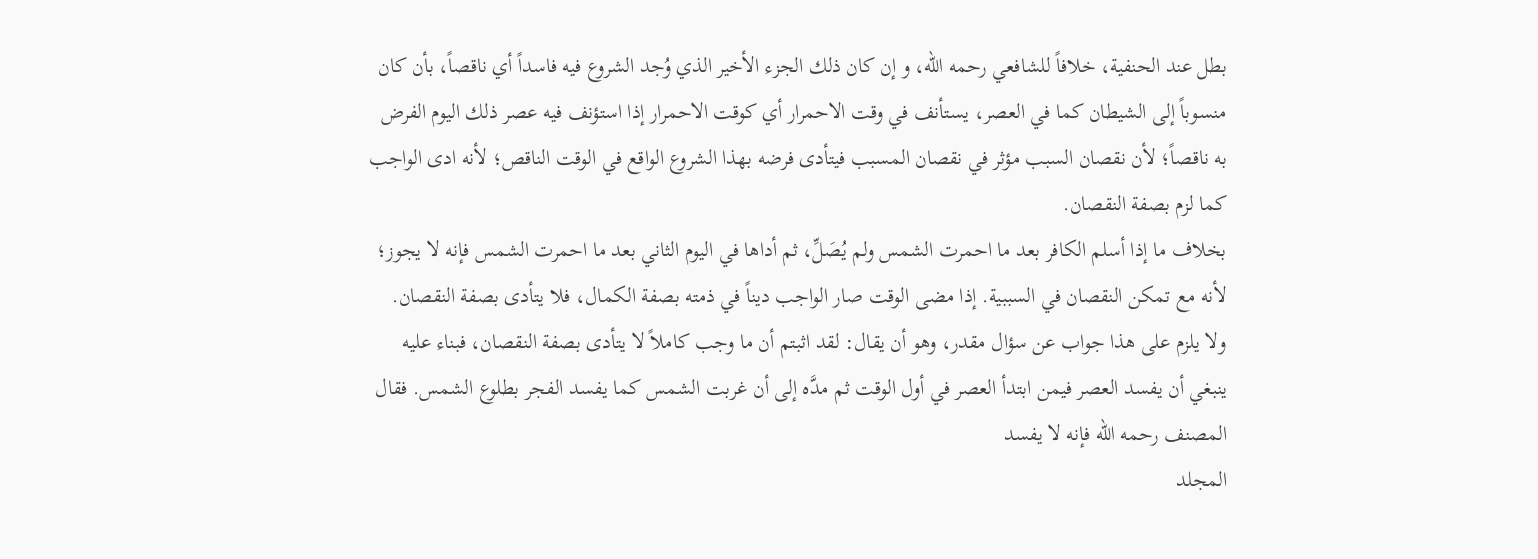بطل عند الحنفية، خلافاً للشافعي رحمه الله، و إن كان ذلك الجزء الأخير الذي وُجد الشروع فيه فاسداً أي ناقصاً، بأن كان منسوباً إلى الشيطان كما في العصر، يستأنف في وقت الاحمرار أي كوقت الاحمرار إذا استؤنف فيه عصر ذلك اليوم الفرض به ناقصاً؛ لأن نقصان السبب مؤثر في نقصان المسبب فيتأدى فرضه بهذا الشروع الواقع في الوقت الناقص؛ لأنه ادى الواجب كما لزم بصفة النقصان.
بخلاف ما إذا أسلم الكافر بعد ما احمرت الشمس ولم يُصَلِّ، ثم أداها في اليوم الثاني بعد ما احمرت الشمس فإنه لا يجوز؛ لأنه مع تمكن النقصان في السببية. إذا مضى الوقت صار الواجب ديناً في ذمته بصفة الكمال، فلا يتأدى بصفة النقصان.
ولا يلزم على هذا جواب عن سؤال مقدر، وهو أن يقال: لقد اثبتم أن ما وجب كاملاً لا يتأدى بصفة النقصان، فبناء عليه ينبغي أن يفسد العصر فيمن ابتدأ العصر في أول الوقت ثم مدَّه إلى أن غربت الشمس كما يفسد الفجر بطلوع الشمس. فقال المصنف رحمه الله فإنه لا يفسد
المجلد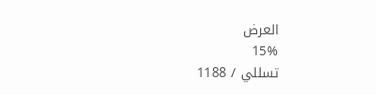العرض
15%
تسللي / 1188